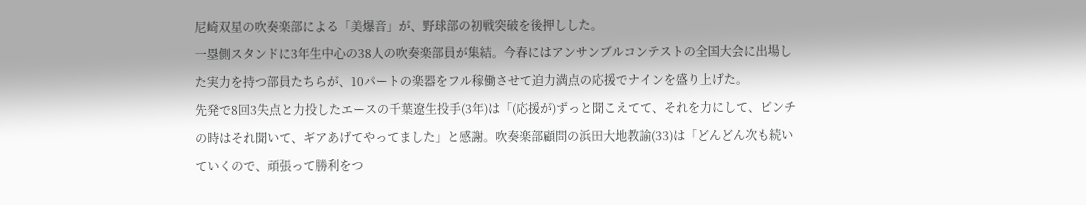尼崎双星の吹奏楽部による「美爆音」が、野球部の初戦突破を後押しした。
一塁側スタンドに3年生中心の38人の吹奏楽部員が集結。今春にはアンサンブルコンテストの全国大会に出場した実力を持つ部員たちらが、10パートの楽器をフル稼働させて迫力満点の応援でナインを盛り上げた。
先発で8回3失点と力投したエースの千葉遼生投手(3年)は「(応援が)ずっと聞こえてて、それを力にして、ピンチの時はそれ聞いて、ギアあげてやってました」と感謝。吹奏楽部顧問の浜田大地教諭(33)は「どんどん次も続いていくので、頑張って勝利をつ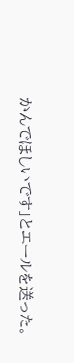かんでほしいです」とエールを送った。